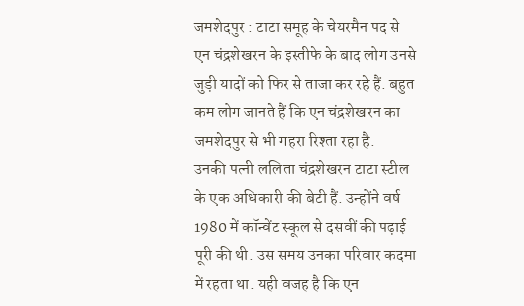जमशेदपुर : टाटा समूह के चेयरमैन पद से एन चंद्रशेखरन के इस्तीफे के बाद लोग उनसे जुड़ी यादों को फिर से ताजा कर रहे हैं. बहुत कम लोग जानते हैं कि एन चंद्रशेखरन का जमशेदपुर से भी गहरा रिश्ता रहा है.
उनकी पत्नी ललिता चंद्रशेखरन टाटा स्टील के एक अधिकारी की बेटी हैं. उन्होंने वर्ष 1980 में कॉन्वेंट स्कूल से दसवीं की पढ़ाई पूरी की थी. उस समय उनका परिवार कदमा में रहता था. यही वजह है कि एन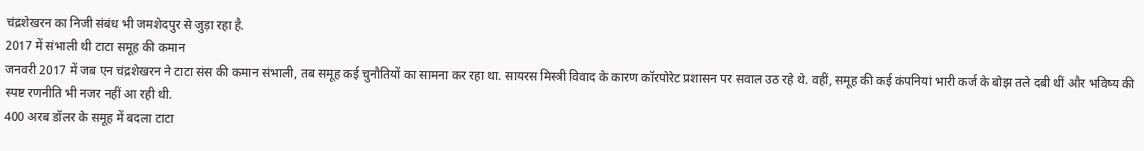चंद्रशेखरन का निजी संबंध भी जमशेदपुर से जुड़ा रहा है.
2017 में संभाली थी टाटा समूह की कमान
जनवरी 2017 में जब एन चंद्रशेखरन ने टाटा संस की कमान संभाली, तब समूह कई चुनौतियों का सामना कर रहा था. सायरस मिस्त्री विवाद के कारण कॉरपोरेट प्रशासन पर सवाल उठ रहे थे. वहीं, समूह की कई कंपनियां भारी कर्ज के बोझ तले दबी थीं और भविष्य की स्पष्ट रणनीति भी नजर नहीं आ रही थी.
400 अरब डॉलर के समूह में बदला टाटा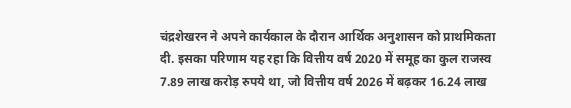चंद्रशेखरन ने अपने कार्यकाल के दौरान आर्थिक अनुशासन को प्राथमिकता दी. इसका परिणाम यह रहा कि वित्तीय वर्ष 2020 में समूह का कुल राजस्व 7.89 लाख करोड़ रुपये था, जो वित्तीय वर्ष 2026 में बढ़कर 16.24 लाख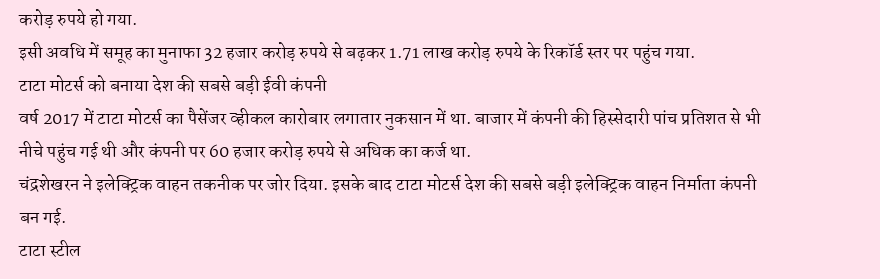करोड़ रुपये हो गया.
इसी अवधि में समूह का मुनाफा 32 हजार करोड़ रुपये से बढ़कर 1.71 लाख करोड़ रुपये के रिकॉर्ड स्तर पर पहुंच गया.
टाटा मोटर्स को बनाया देश की सबसे बड़ी ईवी कंपनी
वर्ष 2017 में टाटा मोटर्स का पैसेंजर व्हीकल कारोबार लगातार नुकसान में था. बाजार में कंपनी की हिस्सेदारी पांच प्रतिशत से भी नीचे पहुंच गई थी और कंपनी पर 60 हजार करोड़ रुपये से अधिक का कर्ज था.
चंद्रशेखरन ने इलेक्ट्रिक वाहन तकनीक पर जोर दिया. इसके बाद टाटा मोटर्स देश की सबसे बड़ी इलेक्ट्रिक वाहन निर्माता कंपनी बन गई.
टाटा स्टील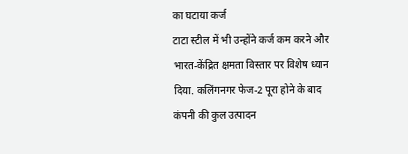का घटाया कर्ज
टाटा स्टील में भी उन्होंने कर्ज कम करने और भारत-केंद्रित क्षमता विस्तार पर विशेष ध्यान दिया. कलिंगनगर फेज-2 पूरा होने के बाद कंपनी की कुल उत्पादन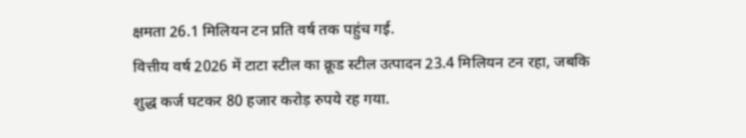क्षमता 26.1 मिलियन टन प्रति वर्ष तक पहुंच गई.
वित्तीय वर्ष 2026 में टाटा स्टील का क्रूड स्टील उत्पादन 23.4 मिलियन टन रहा, जबकि शुद्ध कर्ज घटकर 80 हजार करोड़ रुपये रह गया.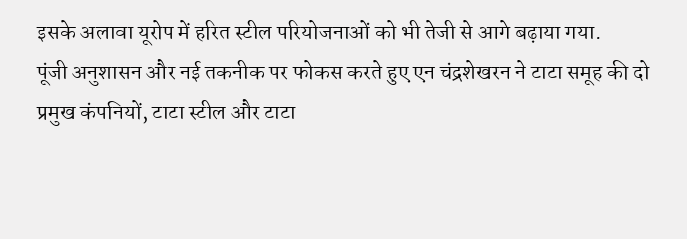इसके अलावा यूरोप में हरित स्टील परियोजनाओं को भी तेजी से आगे बढ़ाया गया.
पूंजी अनुशासन और नई तकनीक पर फोकस करते हुए एन चंद्रशेखरन ने टाटा समूह की दो प्रमुख कंपनियों, टाटा स्टील और टाटा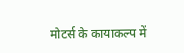मोटर्स के कायाकल्प में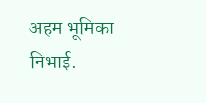अहम भूमिका निभाई.